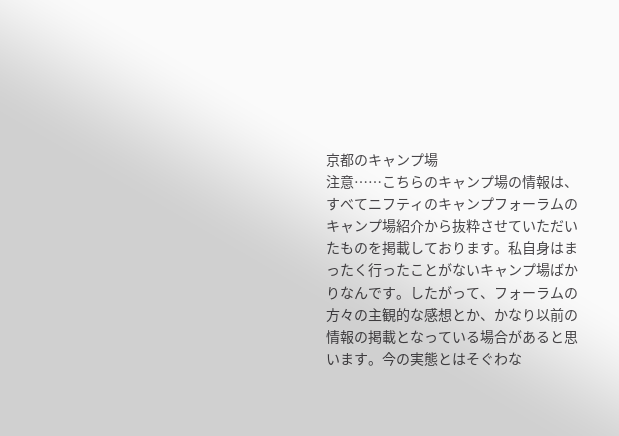京都のキャンプ場
注意……こちらのキャンプ場の情報は、すべてニフティのキャンプフォーラムのキャンプ場紹介から抜粋させていただいたものを掲載しております。私自身はまったく行ったことがないキャンプ場ばかりなんです。したがって、フォーラムの方々の主観的な感想とか、かなり以前の情報の掲載となっている場合があると思います。今の実態とはそぐわな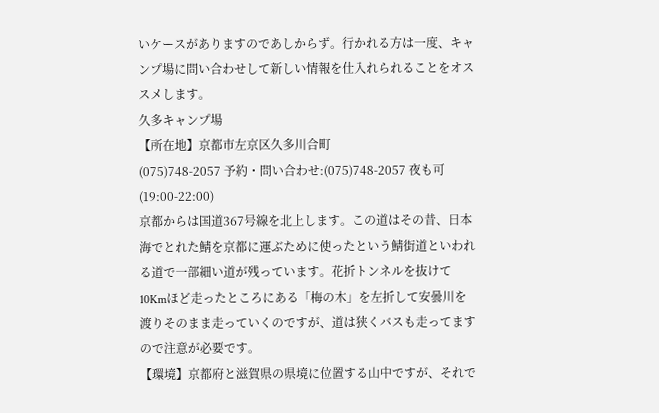いケースがありますのであしからず。行かれる方は一度、キャンプ場に問い合わせして新しい情報を仕入れられることをオススメします。
久多キャンプ場
【所在地】京都市左京区久多川合町
(075)748-2057 予約・問い合わせ:(075)748-2057 夜も可(19:00-22:00)
京都からは国道367号線を北上します。この道はその昔、日本海でとれた鯖を京都に運ぶために使ったという鯖街道といわれる道で一部細い道が残っています。花折トンネルを抜けて10Kmほど走ったところにある「梅の木」を左折して安曇川を渡りそのまま走っていくのですが、道は狭くバスも走ってますので注意が必要です。
【環境】京都府と滋賀県の県境に位置する山中ですが、それで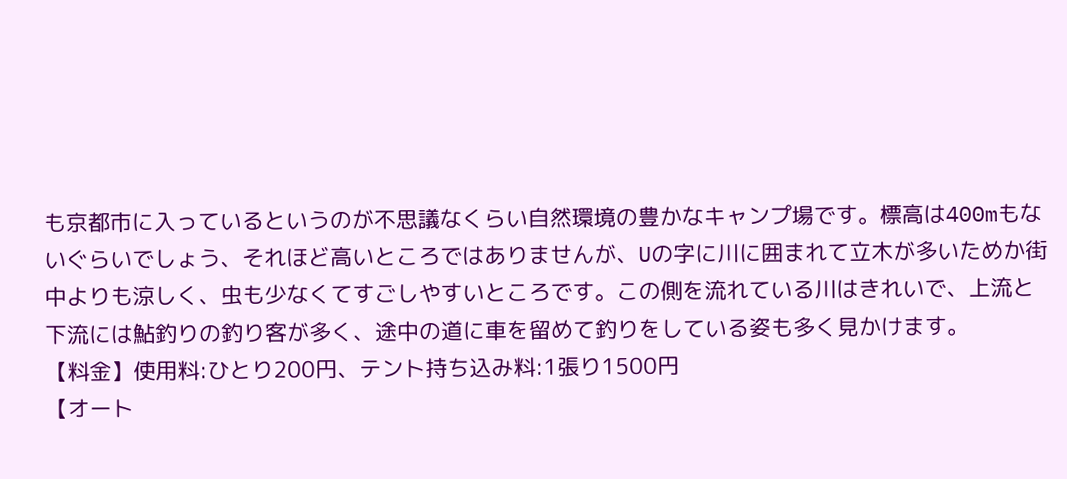も京都市に入っているというのが不思議なくらい自然環境の豊かなキャンプ場です。標高は400mもないぐらいでしょう、それほど高いところではありませんが、Uの字に川に囲まれて立木が多いためか街中よりも涼しく、虫も少なくてすごしやすいところです。この側を流れている川はきれいで、上流と下流には鮎釣りの釣り客が多く、途中の道に車を留めて釣りをしている姿も多く見かけます。
【料金】使用料:ひとり200円、テント持ち込み料:1張り1500円
【オート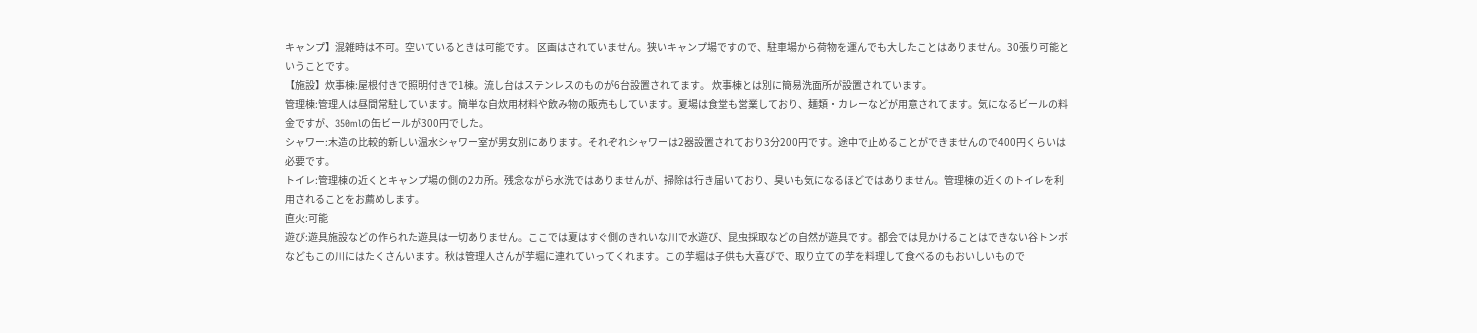キャンプ】混雑時は不可。空いているときは可能です。 区画はされていません。狭いキャンプ場ですので、駐車場から荷物を運んでも大したことはありません。30張り可能ということです。
【施設】炊事棟:屋根付きで照明付きで1棟。流し台はステンレスのものが6台設置されてます。 炊事棟とは別に簡易洗面所が設置されています。
管理棟:管理人は昼間常駐しています。簡単な自炊用材料や飲み物の販売もしています。夏場は食堂も営業しており、麺類・カレーなどが用意されてます。気になるビールの料金ですが、350mlの缶ビールが300円でした。
シャワー:木造の比較的新しい温水シャワー室が男女別にあります。それぞれシャワーは2器設置されており3分200円です。途中で止めることができませんので400円くらいは必要です。
トイレ:管理棟の近くとキャンプ場の側の2カ所。残念ながら水洗ではありませんが、掃除は行き届いており、臭いも気になるほどではありません。管理棟の近くのトイレを利用されることをお薦めします。
直火:可能
遊び:遊具施設などの作られた遊具は一切ありません。ここでは夏はすぐ側のきれいな川で水遊び、昆虫採取などの自然が遊具です。都会では見かけることはできない谷トンボなどもこの川にはたくさんいます。秋は管理人さんが芋堀に連れていってくれます。この芋堀は子供も大喜びで、取り立ての芋を料理して食べるのもおいしいもので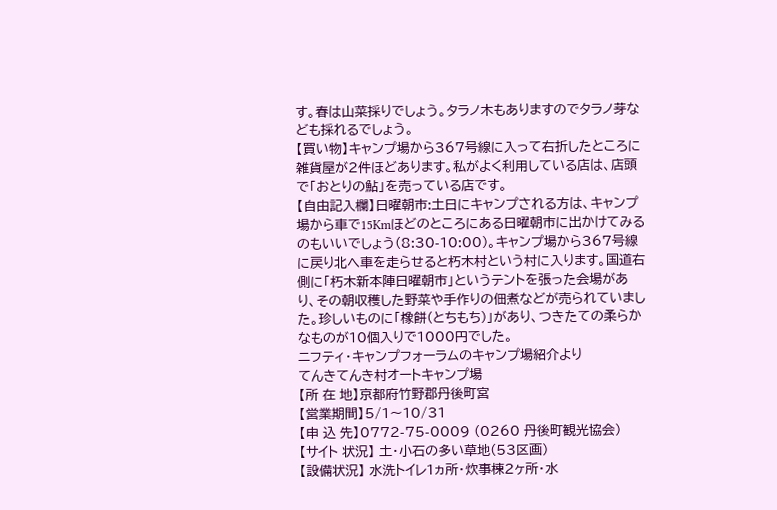す。春は山菜採りでしょう。タラノ木もありますのでタラノ芽なども採れるでしょう。
【買い物】キャンプ場から367号線に入って右折したところに雑貨屋が2件ほどあります。私がよく利用している店は、店頭で「おとりの鮎」を売っている店です。
【自由記入欄】日曜朝市:土日にキャンプされる方は、キャンプ場から車で15Kmほどのところにある日曜朝市に出かけてみるのもいいでしょう(8:30-10:00)。キャンプ場から367号線に戻り北へ車を走らせると朽木村という村に入ります。国道右側に「朽木新本陣日曜朝市」というテントを張った会場があり、その朝収穫した野菜や手作りの佃煮などが売られていました。珍しいものに「橡餅(とちもち)」があり、つきたての柔らかなものが10個入りで1000円でした。
ニフティ・キャンプフォーラムのキャンプ場紹介より
てんきてんき村オートキャンプ場
【所 在 地】京都府竹野郡丹後町宮
【営業期間】5/1〜10/31
【申 込 先】0772-75-0009 (0260 丹後町観光協会)
【サイト 状況】 土・小石の多い草地(53区画)
【設備状況】 水洗トイレ1ヵ所・炊事棟2ヶ所・水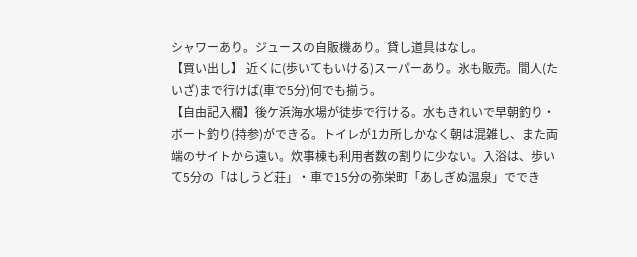シャワーあり。ジュースの自販機あり。貸し道具はなし。
【買い出し】 近くに(歩いてもいける)スーパーあり。氷も販売。間人(たいざ)まで行けば(車で5分)何でも揃う。
【自由記入欄】後ケ浜海水場が徒歩で行ける。水もきれいで早朝釣り・ボート釣り(持参)ができる。トイレが1カ所しかなく朝は混雑し、また両端のサイトから遠い。炊事棟も利用者数の割りに少ない。入浴は、歩いて5分の「はしうど荘」・車で15分の弥栄町「あしぎぬ温泉」ででき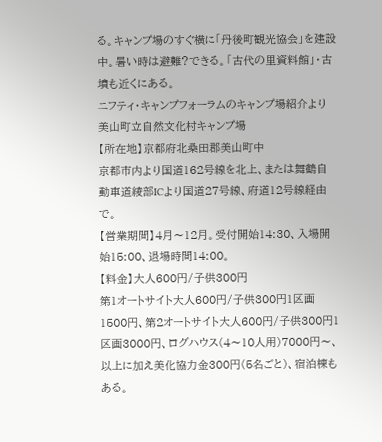る。キャンプ場のすぐ横に「丹後町観光協会」を建設中。暑い時は避難?できる。「古代の里資料館」・古墳も近くにある。
ニフティ・キャンプフォーラムのキャンプ場紹介より
美山町立自然文化村キャンプ場
【所在地】京都府北桑田郡美山町中
京都市内より国道162号線を北上、または舞鶴自動車道綾部ICより国道27号線、府道12号線経由で。
【営業期間】4月〜12月。受付開始14:30、入場開始15:00、退場時間14:00。
【料金】大人600円/子供300円
第1オートサイト大人600円/子供300円1区画1500円、第2オートサイト大人600円/子供300円1区画3000円、ログハウス(4〜10人用)7000円〜、以上に加え美化協力金300円(5名ごと)、宿泊棟もある。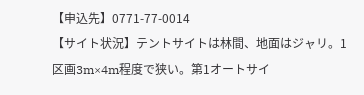【申込先】0771-77-0014
【サイト状況】テントサイトは林間、地面はジャリ。1区画3m×4m程度で狭い。第1オートサイ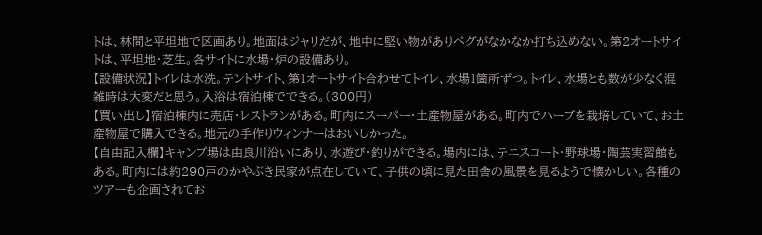トは、林間と平坦地で区画あり。地面はジャリだが、地中に堅い物がありペグがなかなか打ち込めない。第2オートサイトは、平坦地・芝生。各サイトに水場・炉の設備あり。
【設備状況】トイレは水洗。テントサイト、第1オートサイト合わせてトイレ、水場1箇所ずつ。トイレ、水場とも数が少なく混雑時は大変だと思う。入浴は宿泊棟でできる。(300円)
【買い出し】宿泊棟内に売店・レストランがある。町内にスーパー・土産物屋がある。町内でハーブを栽培していて、お土産物屋で購入できる。地元の手作りウィンナーはおいしかった。
【自由記入欄】キャンプ場は由良川沿いにあり、水遊び・釣りができる。場内には、テニスコート・野球場・陶芸実習館もある。町内には約290戸のかやぶき民家が点在していて、子供の頃に見た田舎の風景を見るようで懐かしい。各種のツアーも企画されてお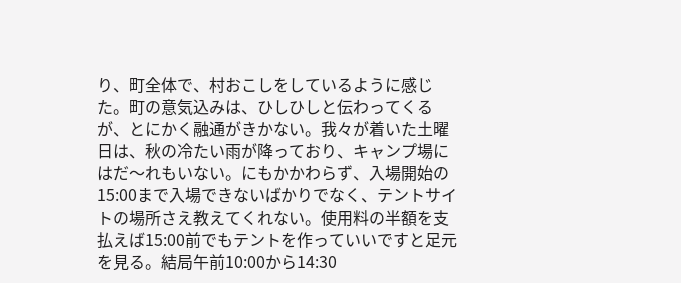り、町全体で、村おこしをしているように感じた。町の意気込みは、ひしひしと伝わってくるが、とにかく融通がきかない。我々が着いた土曜日は、秋の冷たい雨が降っており、キャンプ場にはだ〜れもいない。にもかかわらず、入場開始の15:00まで入場できないばかりでなく、テントサイトの場所さえ教えてくれない。使用料の半額を支払えば15:00前でもテントを作っていいですと足元を見る。結局午前10:00から14:30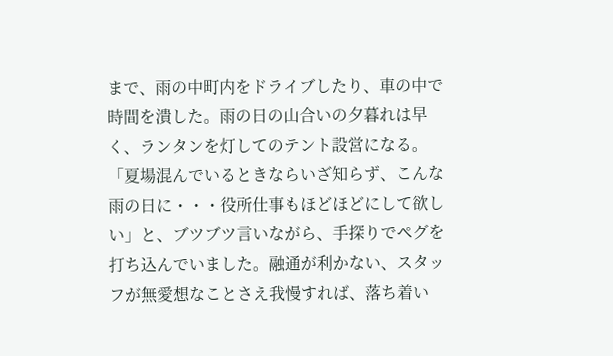まで、雨の中町内をドライブしたり、車の中で時間を潰した。雨の日の山合いの夕暮れは早く、ランタンを灯してのテント設営になる。「夏場混んでいるときならいざ知らず、こんな雨の日に・・・役所仕事もほどほどにして欲しい」と、ブツブツ言いながら、手探りでペグを打ち込んでいました。融通が利かない、スタッフが無愛想なことさえ我慢すれば、落ち着い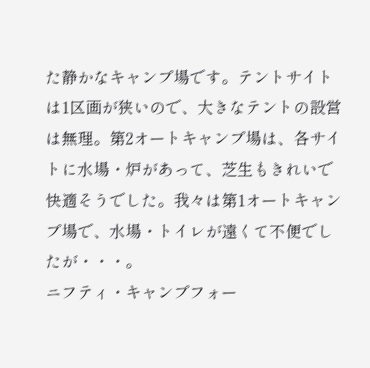た静かなキャンプ場です。テントサイトは1区画が狭いので、大きなテントの設営は無理。第2オートキャンプ場は、各サイトに水場・炉があって、芝生もきれいで快適そうでした。我々は第1オートキャンプ場で、水場・トイレが遠くて不便でしたが・・・。
ニフティ・キャンプフォー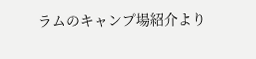ラムのキャンプ場紹介より